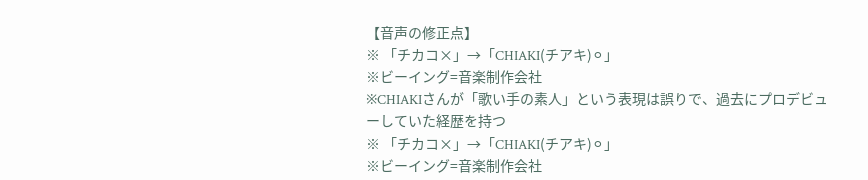【音声の修正点】
※ 「チカコ×」→「CHIAKI(チアキ)⚪」
※ビーイング=音楽制作会社
※CHIAKIさんが「歌い手の素人」という表現は誤りで、過去にプロデビューしていた経歴を持つ
※ 「チカコ×」→「CHIAKI(チアキ)⚪」
※ビーイング=音楽制作会社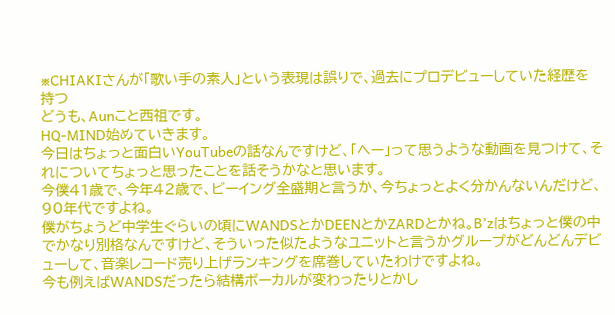※CHIAKIさんが「歌い手の素人」という表現は誤りで、過去にプロデビューしていた経歴を持つ
どうも、Aunこと西祖です。
HQ-MIND始めていきます。
今日はちょっと面白いYouTubeの話なんですけど、「へー」って思うような動画を見つけて、それについてちょっと思ったことを話そうかなと思います。
今僕41歳で、今年42歳で、ビーイング全盛期と言うか、今ちょっとよく分かんないんだけど、90年代ですよね。
僕がちょうど中学生ぐらいの頃にWANDSとかDEENとかZARDとかね。B’zはちょっと僕の中でかなり別格なんですけど、そういった似たようなユニットと言うかグループがどんどんデビューして、音楽レコード売り上げランキングを席巻していたわけですよね。
今も例えばWANDSだったら結構ボーカルが変わったりとかし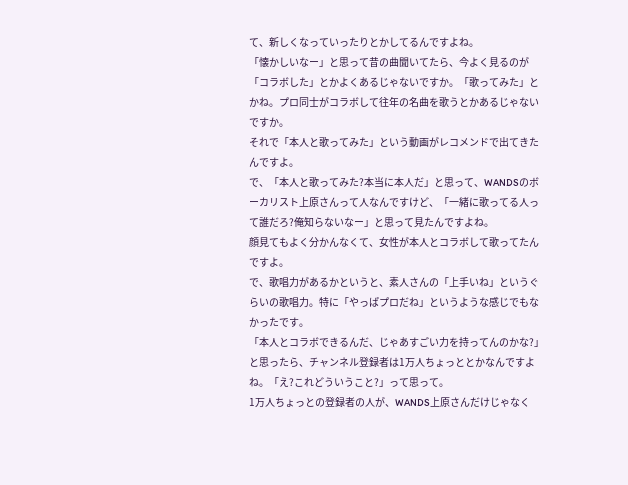て、新しくなっていったりとかしてるんですよね。
「懐かしいなー」と思って昔の曲聞いてたら、今よく見るのが「コラボした」とかよくあるじゃないですか。「歌ってみた」とかね。プロ同士がコラボして往年の名曲を歌うとかあるじゃないですか。
それで「本人と歌ってみた」という動画がレコメンドで出てきたんですよ。
で、「本人と歌ってみた?本当に本人だ」と思って、WANDSのボーカリスト上原さんって人なんですけど、「一緒に歌ってる人って誰だろ?俺知らないなー」と思って見たんですよね。
顔見てもよく分かんなくて、女性が本人とコラボして歌ってたんですよ。
で、歌唱力があるかというと、素人さんの「上手いね」というぐらいの歌唱力。特に「やっぱプロだね」というような感じでもなかったです。
「本人とコラボできるんだ、じゃあすごい力を持ってんのかな?」と思ったら、チャンネル登録者は1万人ちょっととかなんですよね。「え?これどういうこと?」って思って。
1万人ちょっとの登録者の人が、WANDS上原さんだけじゃなく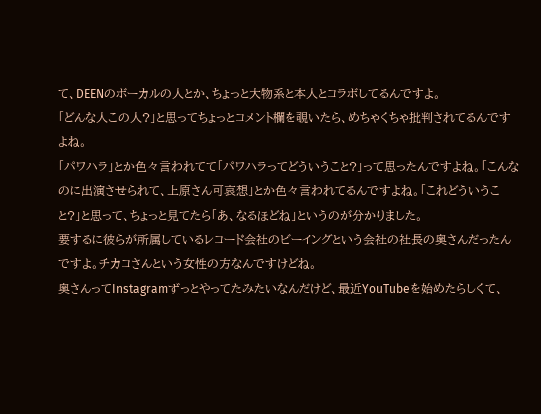て、DEENのボーカルの人とか、ちょっと大物系と本人とコラボしてるんですよ。
「どんな人この人?」と思ってちょっとコメント欄を覗いたら、めちゃくちゃ批判されてるんですよね。
「パワハラ」とか色々言われてて「パワハラってどういうこと?」って思ったんですよね。「こんなのに出演させられて、上原さん可哀想」とか色々言われてるんですよね。「これどういうこと?」と思って、ちょっと見てたら「あ、なるほどね」というのが分かりました。
要するに彼らが所属しているレコード会社のビーイングという会社の社長の奥さんだったんですよ。チカコさんという女性の方なんですけどね。
奥さんってInstagramずっとやってたみたいなんだけど、最近YouTubeを始めたらしくて、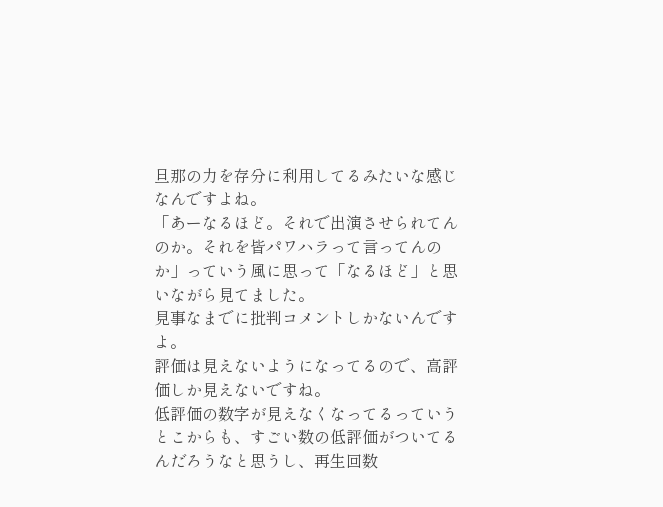旦那の力を存分に利用してるみたいな感じなんですよね。
「あーなるほど。それで出演させられてんのか。それを皆パワハラって言ってんのか」っていう風に思って「なるほど」と思いながら見てました。
見事なまでに批判コメントしかないんですよ。
評価は見えないようになってるので、高評価しか見えないですね。
低評価の数字が見えなくなってるっていうとこからも、すごい数の低評価がついてるんだろうなと思うし、再生回数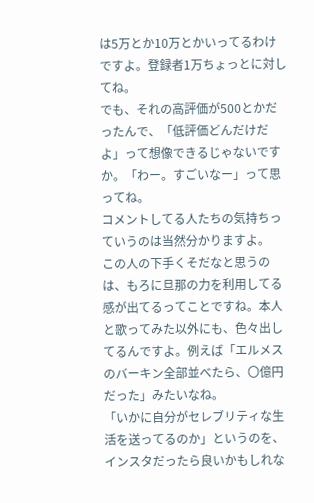は5万とか10万とかいってるわけですよ。登録者1万ちょっとに対してね。
でも、それの高評価が500とかだったんで、「低評価どんだけだよ」って想像できるじゃないですか。「わー。すごいなー」って思ってね。
コメントしてる人たちの気持ちっていうのは当然分かりますよ。
この人の下手くそだなと思うのは、もろに旦那の力を利用してる感が出てるってことですね。本人と歌ってみた以外にも、色々出してるんですよ。例えば「エルメスのバーキン全部並べたら、〇億円だった」みたいなね。
「いかに自分がセレブリティな生活を送ってるのか」というのを、インスタだったら良いかもしれな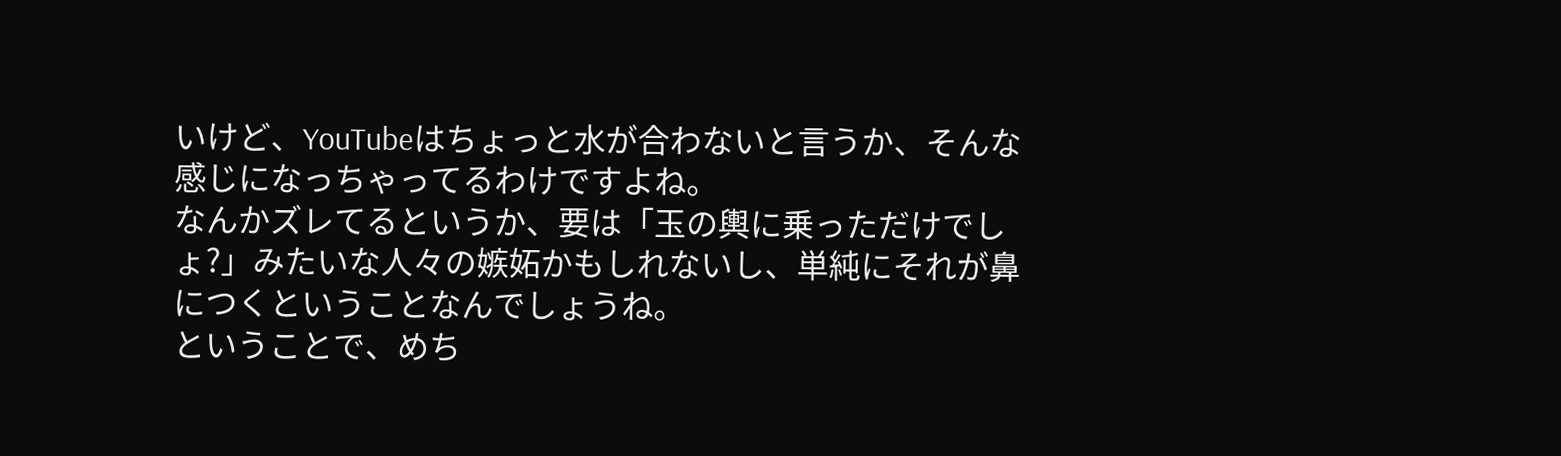いけど、YouTubeはちょっと水が合わないと言うか、そんな感じになっちゃってるわけですよね。
なんかズレてるというか、要は「玉の輿に乗っただけでしょ?」みたいな人々の嫉妬かもしれないし、単純にそれが鼻につくということなんでしょうね。
ということで、めち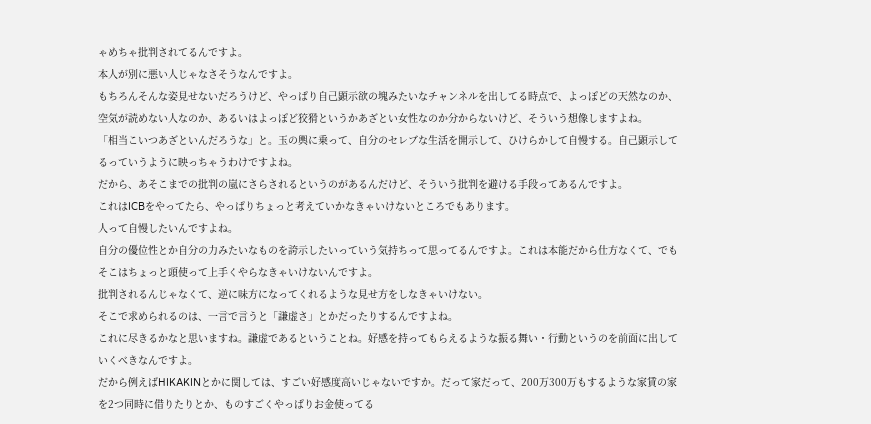ゃめちゃ批判されてるんですよ。
本人が別に悪い人じゃなさそうなんですよ。
もちろんそんな姿見せないだろうけど、やっぱり自己顕示欲の塊みたいなチャンネルを出してる時点で、よっぽどの天然なのか、空気が読めない人なのか、あるいはよっぽど狡猾というかあざとい女性なのか分からないけど、そういう想像しますよね。
「相当こいつあざといんだろうな」と。玉の輿に乗って、自分のセレブな生活を開示して、ひけらかして自慢する。自己顕示してるっていうように映っちゃうわけですよね。
だから、あそこまでの批判の嵐にさらされるというのがあるんだけど、そういう批判を避ける手段ってあるんですよ。
これはICBをやってたら、やっぱりちょっと考えていかなきゃいけないところでもあります。
人って自慢したいんですよね。
自分の優位性とか自分の力みたいなものを誇示したいっていう気持ちって思ってるんですよ。これは本能だから仕方なくて、でもそこはちょっと頭使って上手くやらなきゃいけないんですよ。
批判されるんじゃなくて、逆に味方になってくれるような見せ方をしなきゃいけない。
そこで求められるのは、一言で言うと「謙虚さ」とかだったりするんですよね。
これに尽きるかなと思いますね。謙虚であるということね。好感を持ってもらえるような振る舞い・行動というのを前面に出していくべきなんですよ。
だから例えばHIKAKINとかに関しては、すごい好感度高いじゃないですか。だって家だって、200万300万もするような家賃の家を2つ同時に借りたりとか、ものすごくやっぱりお金使ってる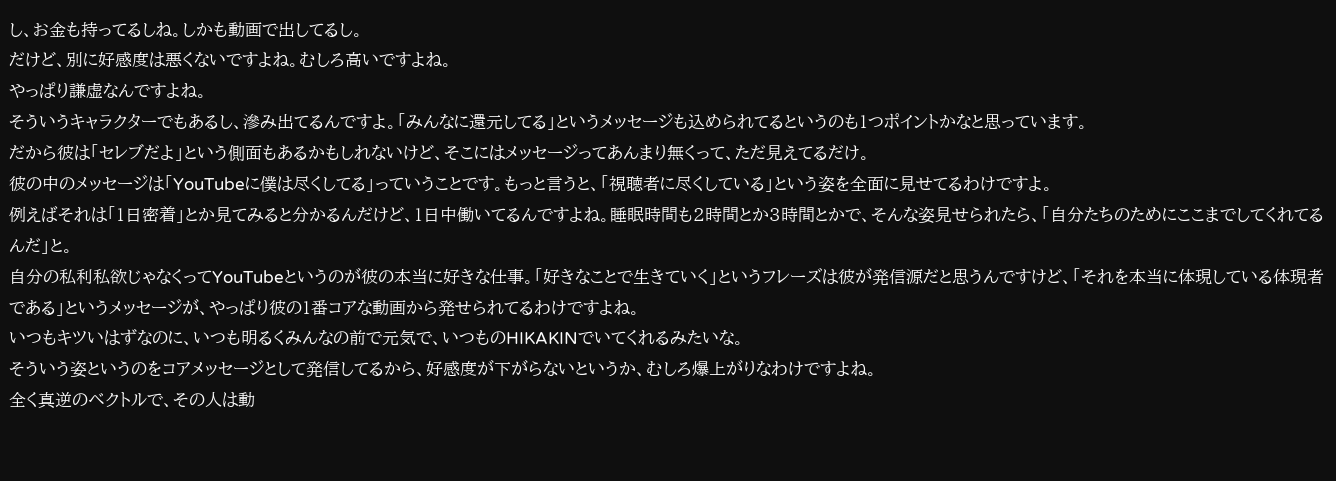し、お金も持ってるしね。しかも動画で出してるし。
だけど、別に好感度は悪くないですよね。むしろ高いですよね。
やっぱり謙虚なんですよね。
そういうキャラクターでもあるし、滲み出てるんですよ。「みんなに還元してる」というメッセージも込められてるというのも1つポイントかなと思っています。
だから彼は「セレブだよ」という側面もあるかもしれないけど、そこにはメッセージってあんまり無くって、ただ見えてるだけ。
彼の中のメッセージは「YouTubeに僕は尽くしてる」っていうことです。もっと言うと、「視聴者に尽くしている」という姿を全面に見せてるわけですよ。
例えばそれは「1日密着」とか見てみると分かるんだけど、1日中働いてるんですよね。睡眠時間も2時間とか3時間とかで、そんな姿見せられたら、「自分たちのためにここまでしてくれてるんだ」と。
自分の私利私欲じゃなくってYouTubeというのが彼の本当に好きな仕事。「好きなことで生きていく」というフレーズは彼が発信源だと思うんですけど、「それを本当に体現している体現者である」というメッセージが、やっぱり彼の1番コアな動画から発せられてるわけですよね。
いつもキツいはずなのに、いつも明るくみんなの前で元気で、いつものHIKAKINでいてくれるみたいな。
そういう姿というのをコアメッセージとして発信してるから、好感度が下がらないというか、むしろ爆上がりなわけですよね。
全く真逆のベクトルで、その人は動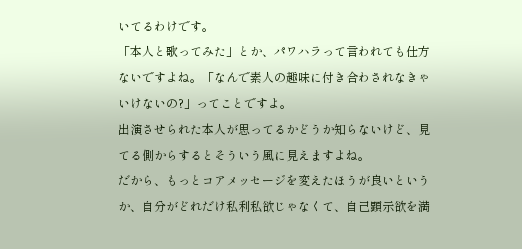いてるわけです。
「本人と歌ってみた」とか、パワハラって言われても仕方ないですよね。「なんで素人の趣味に付き合わされなきゃいけないの?」ってことですよ。
出演させられた本人が思ってるかどうか知らないけど、見てる側からするとそういう風に見えますよね。
だから、もっとコアメッセージを変えたほうが良いというか、自分がどれだけ私利私欲じゃなくて、自己顕示欲を満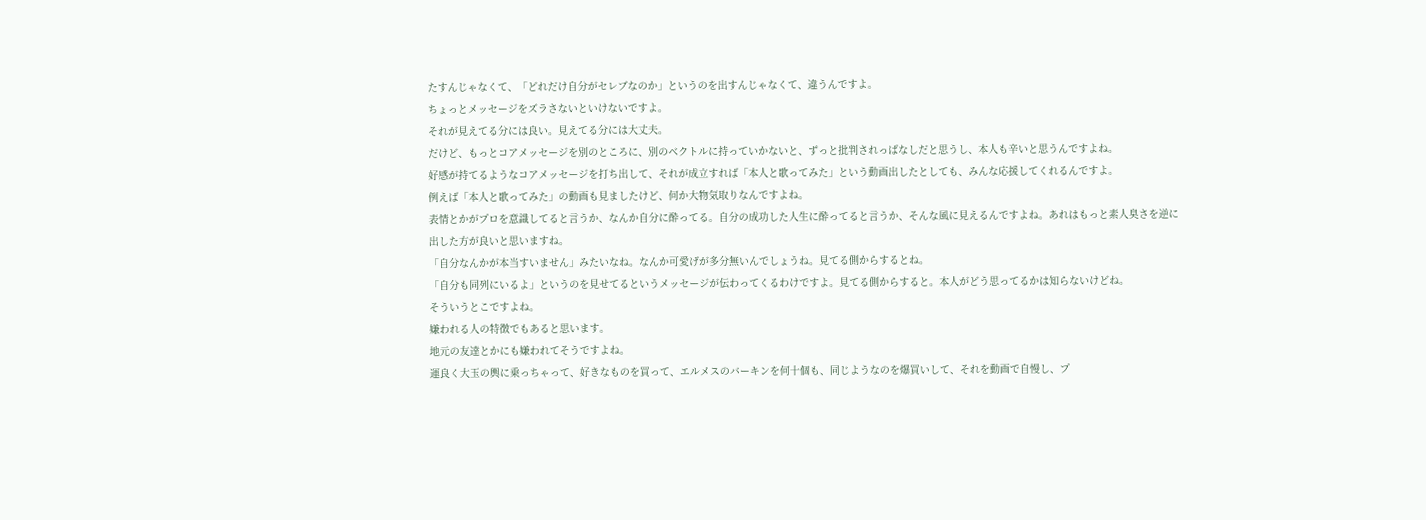たすんじゃなくて、「どれだけ自分がセレブなのか」というのを出すんじゃなくて、違うんですよ。
ちょっとメッセージをズラさないといけないですよ。
それが見えてる分には良い。見えてる分には大丈夫。
だけど、もっとコアメッセージを別のところに、別のベクトルに持っていかないと、ずっと批判されっぱなしだと思うし、本人も辛いと思うんですよね。
好感が持てるようなコアメッセージを打ち出して、それが成立すれば「本人と歌ってみた」という動画出したとしても、みんな応援してくれるんですよ。
例えば「本人と歌ってみた」の動画も見ましたけど、何か大物気取りなんですよね。
表情とかがプロを意識してると言うか、なんか自分に酔ってる。自分の成功した人生に酔ってると言うか、そんな風に見えるんですよね。あれはもっと素人臭さを逆に出した方が良いと思いますね。
「自分なんかが本当すいません」みたいなね。なんか可愛げが多分無いんでしょうね。見てる側からするとね。
「自分も同列にいるよ」というのを見せてるというメッセージが伝わってくるわけですよ。見てる側からすると。本人がどう思ってるかは知らないけどね。
そういうとこですよね。
嫌われる人の特徴でもあると思います。
地元の友達とかにも嫌われてそうですよね。
運良く大玉の輿に乗っちゃって、好きなものを買って、エルメスのバーキンを何十個も、同じようなのを爆買いして、それを動画で自慢し、プ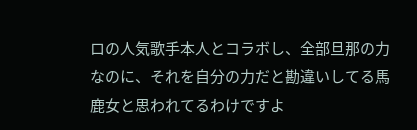ロの人気歌手本人とコラボし、全部旦那の力なのに、それを自分の力だと勘違いしてる馬鹿女と思われてるわけですよ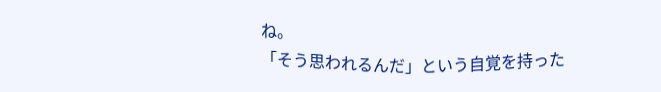ね。
「そう思われるんだ」という自覚を持った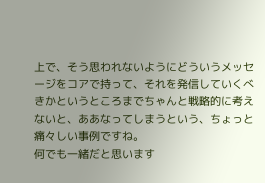上で、そう思われないようにどういうメッセージをコアで持って、それを発信していくべきかというところまでちゃんと戦略的に考えないと、ああなってしまうという、ちょっと痛々しい事例ですね。
何でも一緒だと思います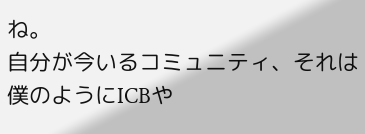ね。
自分が今いるコミュニティ、それは僕のようにICBや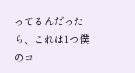ってるんだったら、これは1つ僕のコ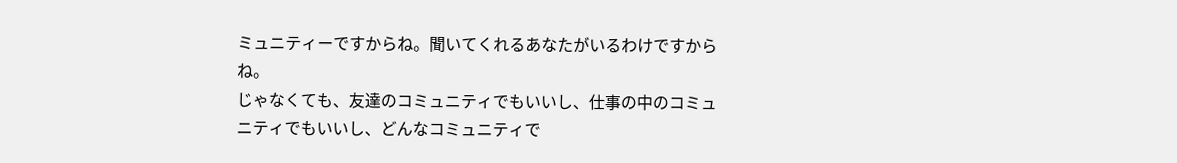ミュニティーですからね。聞いてくれるあなたがいるわけですからね。
じゃなくても、友達のコミュニティでもいいし、仕事の中のコミュニティでもいいし、どんなコミュニティで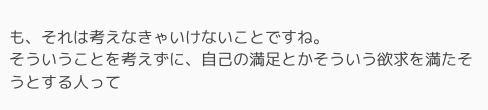も、それは考えなきゃいけないことですね。
そういうことを考えずに、自己の満足とかそういう欲求を満たそうとする人って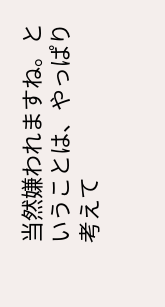当然嫌われますね。ということは、やっぱり考えて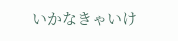いかなきゃいけ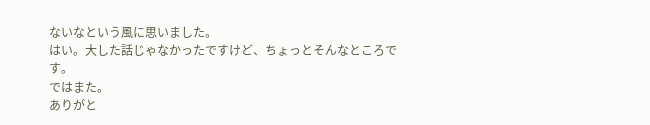ないなという風に思いました。
はい。大した話じゃなかったですけど、ちょっとそんなところです。
ではまた。
ありがと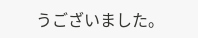うございました。